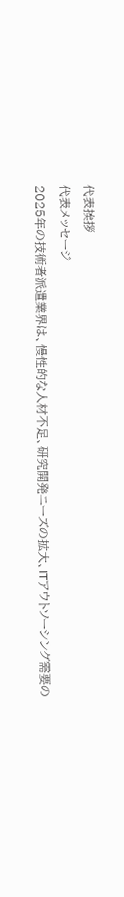代表挨拶
代表メッセージ
2025年の技術者派遣業界は、慢性的な人材不足、研究開発ニーズの拡大、ITアウトソーシング需要の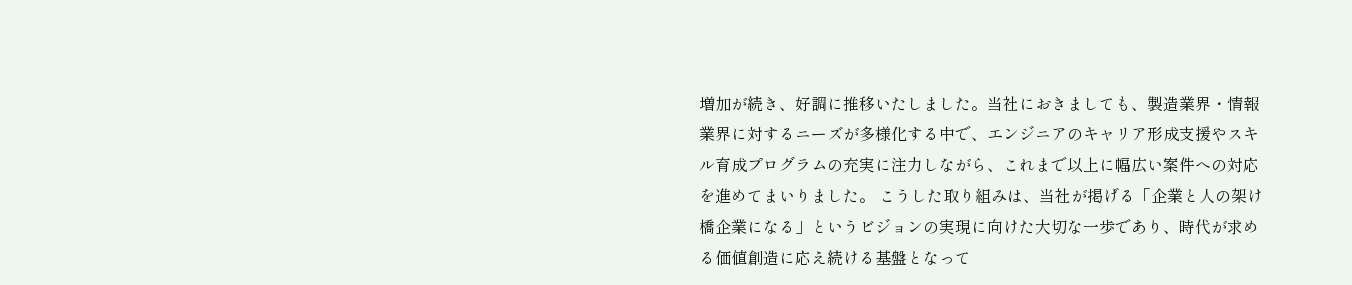増加が続き、好調に推移いたしました。当社におきましても、製造業界・情報業界に対するニーズが多様化する中で、エンジニアのキャリア形成支援やスキル育成プログラムの充実に注力しながら、これまで以上に幅広い案件への対応を進めてまいりました。 こうした取り組みは、当社が掲げる「企業と人の架け橋企業になる」というビジョンの実現に向けた大切な一歩であり、時代が求める価値創造に応え続ける基盤となって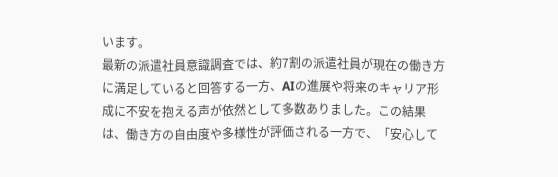います。
最新の派遣社員意識調査では、約7割の派遣社員が現在の働き方に満足していると回答する一方、AIの進展や将来のキャリア形成に不安を抱える声が依然として多数ありました。この結果は、働き方の自由度や多様性が評価される一方で、「安心して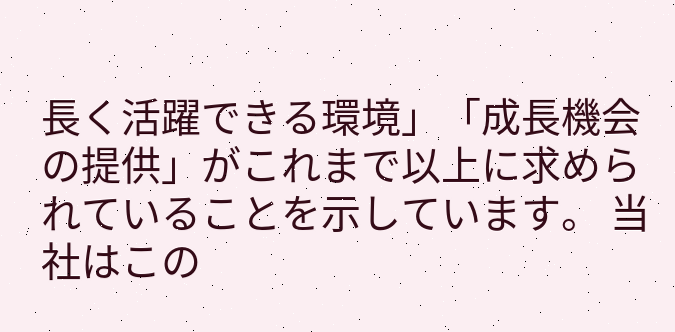長く活躍できる環境」「成長機会の提供」がこれまで以上に求められていることを示しています。 当社はこの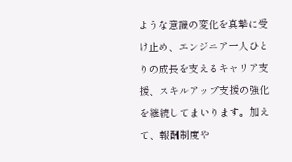ような意識の変化を真摯に受け止め、エンジニア一人ひとりの成長を支えるキャリア支援、スキルアップ支援の強化を継続してまいります。加えて、報酬制度や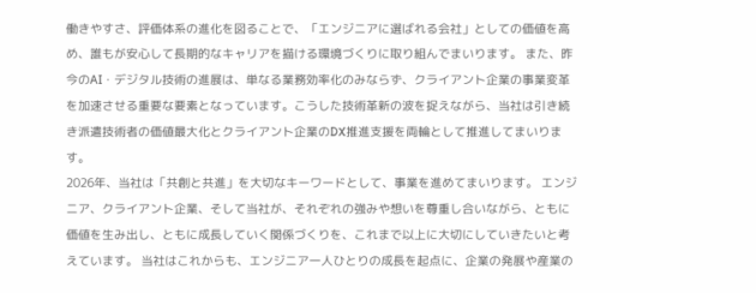働きやすさ、評価体系の進化を図ることで、「エンジニアに選ばれる会社」としての価値を高め、誰もが安心して長期的なキャリアを描ける環境づくりに取り組んでまいります。 また、昨今のAI・デジタル技術の進展は、単なる業務効率化のみならず、クライアント企業の事業変革を加速させる重要な要素となっています。こうした技術革新の波を捉えながら、当社は引き続き派遣技術者の価値最大化とクライアント企業のDX推進支援を両輪として推進してまいります。
2026年、当社は「共創と共進」を大切なキーワードとして、事業を進めてまいります。 エンジニア、クライアント企業、そして当社が、それぞれの強みや想いを尊重し合いながら、ともに価値を生み出し、ともに成長していく関係づくりを、これまで以上に大切にしていきたいと考えています。 当社はこれからも、エンジニア一人ひとりの成長を起点に、企業の発展や産業の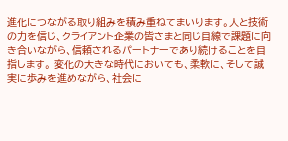進化につながる取り組みを積み重ねてまいります。人と技術の力を信じ、クライアント企業の皆さまと同じ目線で課題に向き合いながら、信頼されるパートナーであり続けることを目指します。 変化の大きな時代においても、柔軟に、そして誠実に歩みを進めながら、社会に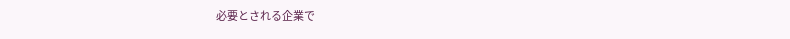必要とされる企業で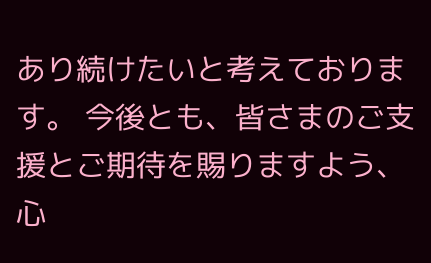あり続けたいと考えております。 今後とも、皆さまのご支援とご期待を賜りますよう、心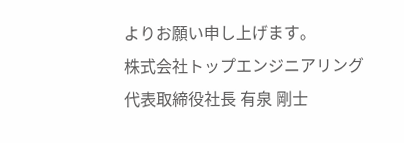よりお願い申し上げます。
株式会社トップエンジニアリング
代表取締役社長 有泉 剛士